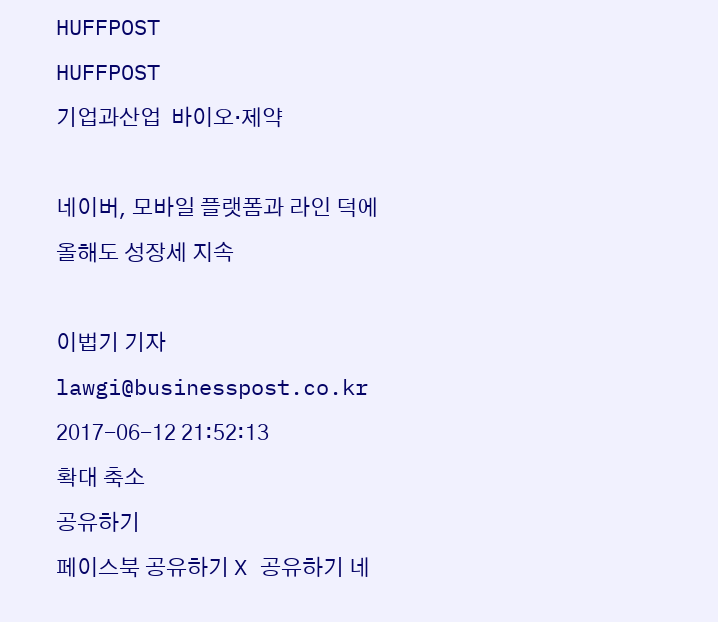HUFFPOST
HUFFPOST
기업과산업  바이오·제약

네이버, 모바일 플랫폼과 라인 덕에 올해도 성장세 지속

이법기 기자 lawgi@businesspost.co.kr 2017-06-12 21:52:13
확대 축소
공유하기
페이스북 공유하기 X 공유하기 네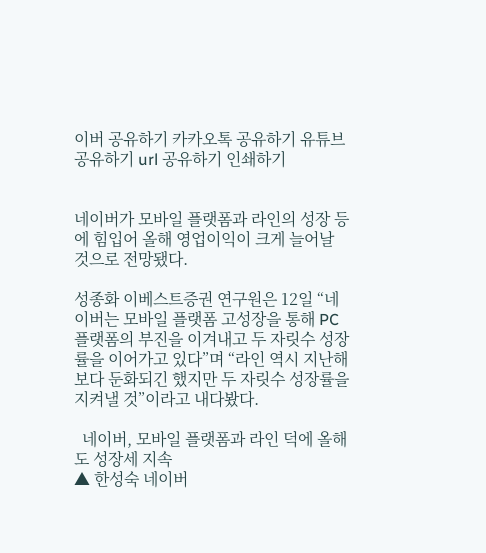이버 공유하기 카카오톡 공유하기 유튜브 공유하기 url 공유하기 인쇄하기


네이버가 모바일 플랫폼과 라인의 성장 등에 힘입어 올해 영업이익이 크게 늘어날 것으로 전망됐다.

성종화 이베스트증권 연구원은 12일 “네이버는 모바일 플랫폼 고성장을 통해 PC 플랫폼의 부진을 이겨내고 두 자릿수 성장률을 이어가고 있다”며 “라인 역시 지난해보다 둔화되긴 했지만 두 자릿수 성장률을 지켜낼 것”이라고 내다봤다.

  네이버, 모바일 플랫폼과 라인 덕에 올해도 성장세 지속
▲ 한성숙 네이버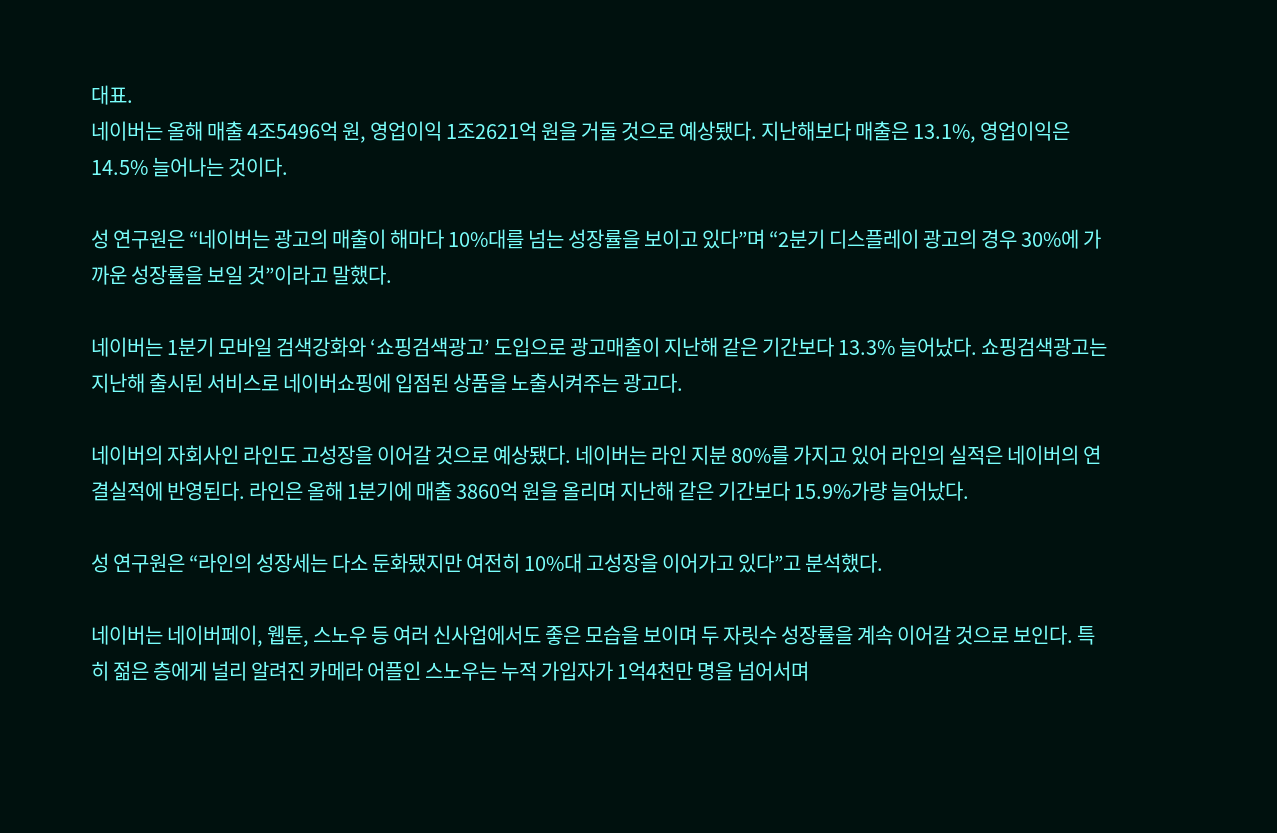대표.
네이버는 올해 매출 4조5496억 원, 영업이익 1조2621억 원을 거둘 것으로 예상됐다. 지난해보다 매출은 13.1%, 영업이익은 14.5% 늘어나는 것이다.

성 연구원은 “네이버는 광고의 매출이 해마다 10%대를 넘는 성장률을 보이고 있다”며 “2분기 디스플레이 광고의 경우 30%에 가까운 성장률을 보일 것”이라고 말했다.

네이버는 1분기 모바일 검색강화와 ‘쇼핑검색광고’ 도입으로 광고매출이 지난해 같은 기간보다 13.3% 늘어났다. 쇼핑검색광고는 지난해 출시된 서비스로 네이버쇼핑에 입점된 상품을 노출시켜주는 광고다.

네이버의 자회사인 라인도 고성장을 이어갈 것으로 예상됐다. 네이버는 라인 지분 80%를 가지고 있어 라인의 실적은 네이버의 연결실적에 반영된다. 라인은 올해 1분기에 매출 3860억 원을 올리며 지난해 같은 기간보다 15.9%가량 늘어났다.

성 연구원은 “라인의 성장세는 다소 둔화됐지만 여전히 10%대 고성장을 이어가고 있다”고 분석했다.

네이버는 네이버페이, 웹툰, 스노우 등 여러 신사업에서도 좋은 모습을 보이며 두 자릿수 성장률을 계속 이어갈 것으로 보인다. 특히 젊은 층에게 널리 알려진 카메라 어플인 스노우는 누적 가입자가 1억4천만 명을 넘어서며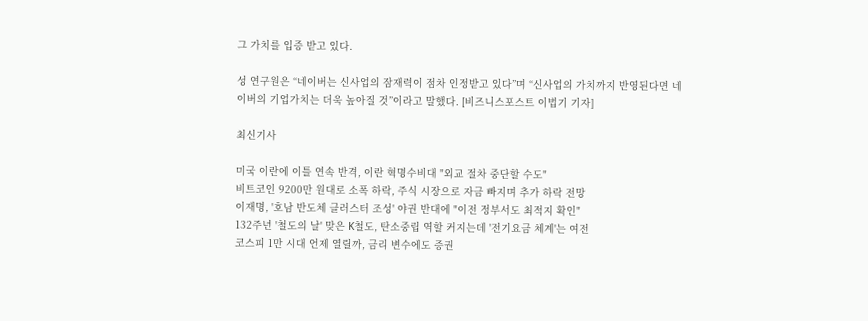그 가치를 입증 받고 있다.

성 연구원은 “네이버는 신사업의 잠재력이 점차 인정받고 있다”며 “신사업의 가치까지 반영된다면 네이버의 기업가치는 더욱 높아질 것”이라고 말했다. [비즈니스포스트 이법기 기자]

최신기사

미국 이란에 이틀 연속 반격, 이란 혁명수비대 "외교 절차 중단할 수도"
비트코인 9200만 원대로 소폭 하락, 주식 시장으로 자금 빠지며 추가 하락 전망
이재명, '호남 반도체 클러스터 조성' 야권 반대에 "이전 정부서도 최적지 확인"
132주년 '철도의 날' 맞은 K철도, 탄소중립 역할 커지는데 '전기요금 체계'는 여전
코스피 1만 시대 언제 열릴까, 금리 변수에도 증권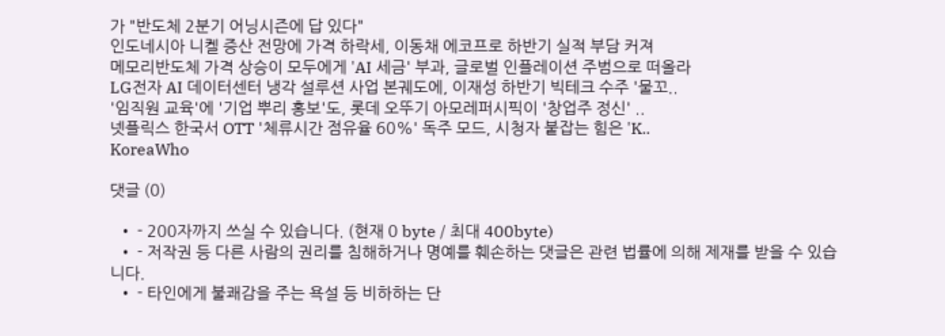가 "반도체 2분기 어닝시즌에 답 있다"
인도네시아 니켈 증산 전망에 가격 하락세, 이동채 에코프로 하반기 실적 부담 커져
메모리반도체 가격 상승이 모두에게 'AI 세금' 부과, 글로벌 인플레이션 주범으로 떠올라
LG전자 AI 데이터센터 냉각 설루션 사업 본궤도에, 이재성 하반기 빅테크 수주 '물꼬..
'임직원 교육'에 '기업 뿌리 홍보'도, 롯데 오뚜기 아모레퍼시픽이 '창업주 정신' ..
넷플릭스 한국서 OTT '체류시간 점유율 60%' 독주 모드, 시청자 붙잡는 힘은 'K..
KoreaWho

댓글 (0)

  • - 200자까지 쓰실 수 있습니다. (현재 0 byte / 최대 400byte)
  • - 저작권 등 다른 사람의 권리를 침해하거나 명예를 훼손하는 댓글은 관련 법률에 의해 제재를 받을 수 있습니다.
  • - 타인에게 불쾌감을 주는 욕설 등 비하하는 단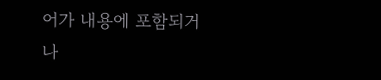어가 내용에 포함되거나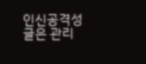인신공격성 글은 관리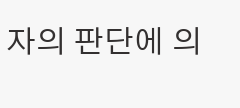자의 판단에 의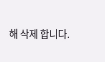해 삭제 합니다.